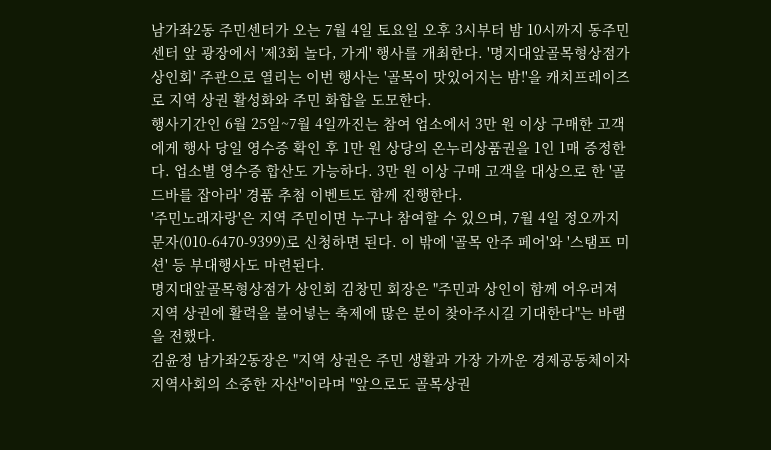남가좌2동 주민센터가 오는 7월 4일 토요일 오후 3시부터 밤 10시까지 동주민센터 앞 광장에서 '제3회 놀다, 가게' 행사를 개최한다. '명지대앞골목형상점가 상인회' 주관으로 열리는 이번 행사는 '골목이 맛있어지는 밤!'을 캐치프레이즈로 지역 상권 활성화와 주민 화합을 도모한다.
행사기간인 6월 25일~7월 4일까진는 참여 업소에서 3만 원 이상 구매한 고객에게 행사 당일 영수증 확인 후 1만 원 상당의 온누리상품권을 1인 1매 증정한다. 업소별 영수증 합산도 가능하다. 3만 원 이상 구매 고객을 대상으로 한 '골드바를 잡아라' 경품 추첨 이벤트도 함께 진행한다.
'주민노래자랑'은 지역 주민이면 누구나 참여할 수 있으며, 7월 4일 정오까지 문자(010-6470-9399)로 신청하면 된다. 이 밖에 '골목 안주 페어'와 '스탬프 미션' 등 부대행사도 마련된다.
명지대앞골목형상점가 상인회 김창민 회장은 "주민과 상인이 함께 어우러져 지역 상권에 활력을 불어넣는 축제에 많은 분이 찾아주시길 기대한다"는 바램을 전했다.
김윤정 남가좌2동장은 "지역 상권은 주민 생활과 가장 가까운 경제공동체이자 지역사회의 소중한 자산"이라며 "앞으로도 골목상권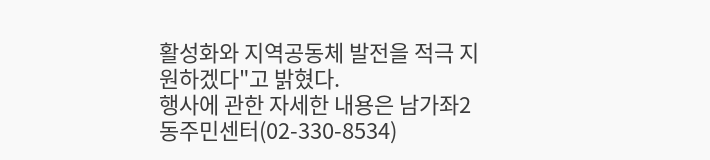활성화와 지역공동체 발전을 적극 지원하겠다"고 밝혔다.
행사에 관한 자세한 내용은 남가좌2동주민센터(02-330-8534)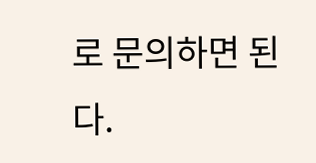로 문의하면 된다.